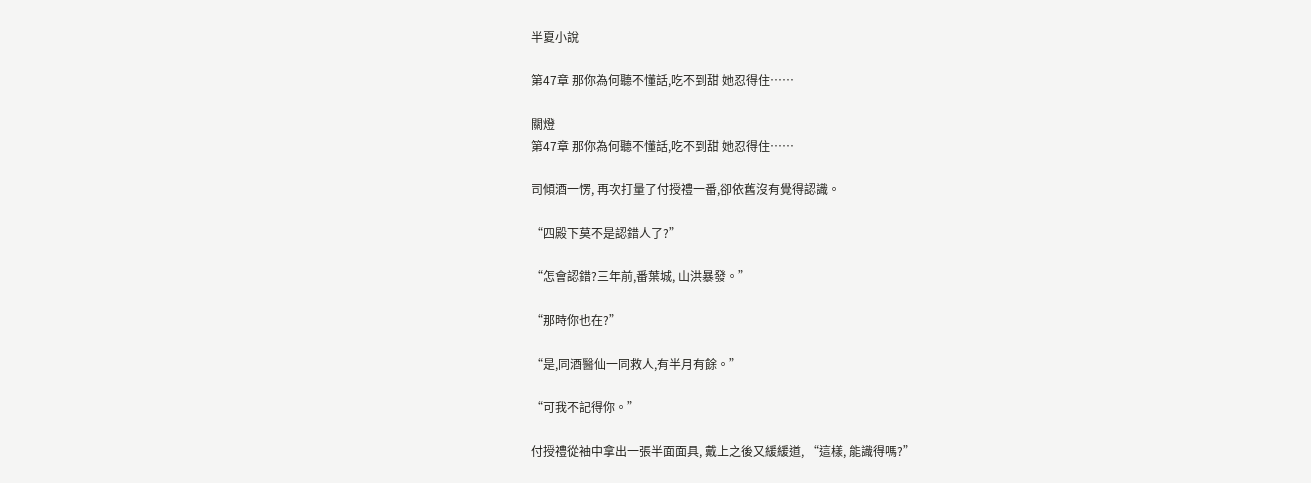半夏小說

第47章 那你為何聽不懂話,吃不到甜 她忍得住……

關燈
第47章 那你為何聽不懂話,吃不到甜 她忍得住……

司傾酒一愣, 再次打量了付授禮一番,卻依舊沒有覺得認識。

“四殿下莫不是認錯人了?”

“怎會認錯?三年前,番葉城, 山洪暴發。”

“那時你也在?”

“是,同酒醫仙一同救人,有半月有餘。”

“可我不記得你。”

付授禮從袖中拿出一張半面面具, 戴上之後又緩緩道, “這樣, 能識得嗎?”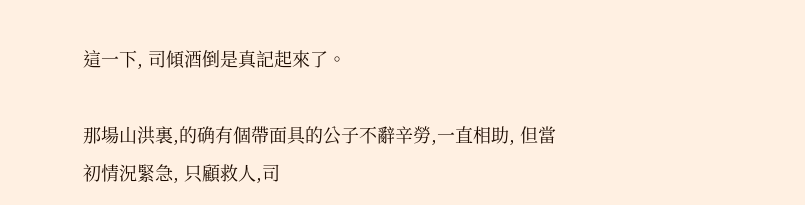這一下, 司傾酒倒是真記起來了。

那場山洪裏,的确有個帶面具的公子不辭辛勞,一直相助, 但當初情況緊急, 只顧救人,司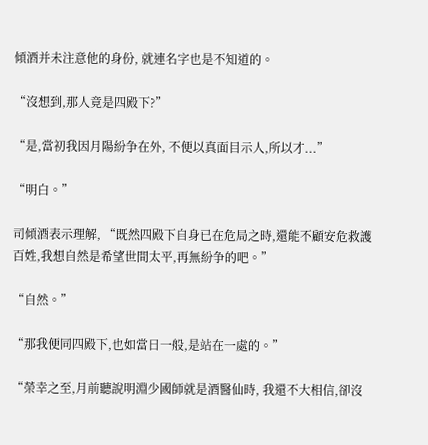傾酒并未注意他的身份, 就連名字也是不知道的。

“沒想到,那人竟是四殿下?”

“是,當初我因月陽紛争在外, 不便以真面目示人,所以才...”

“明白。”

司傾酒表示理解, “既然四殿下自身已在危局之時,還能不顧安危救護百姓,我想自然是希望世間太平,再無紛争的吧。”

“自然。”

“那我便同四殿下,也如當日一般,是站在一處的。”

“榮幸之至,月前聽說明淵少國師就是酒醫仙時, 我還不大相信,卻沒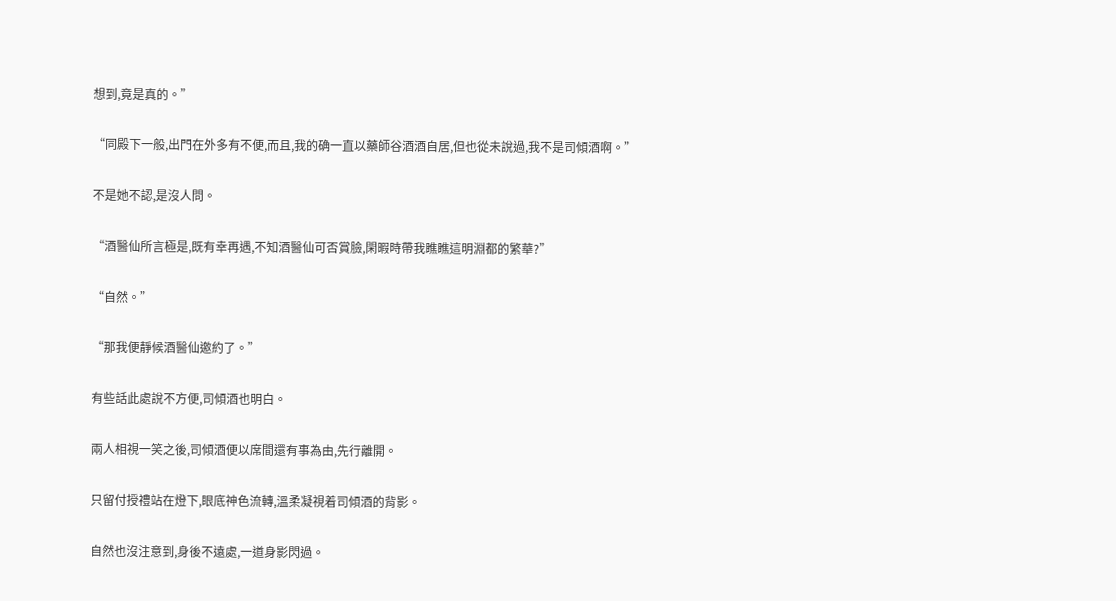想到,竟是真的。”

“同殿下一般,出門在外多有不便,而且,我的确一直以藥師谷酒酒自居,但也從未說過,我不是司傾酒啊。”

不是她不認,是沒人問。

“酒醫仙所言極是,既有幸再遇,不知酒醫仙可否賞臉,閑暇時帶我瞧瞧這明淵都的繁華?”

“自然。”

“那我便靜候酒醫仙邀約了。”

有些話此處說不方便,司傾酒也明白。

兩人相視一笑之後,司傾酒便以席間還有事為由,先行離開。

只留付授禮站在燈下,眼底神色流轉,溫柔凝視着司傾酒的背影。

自然也沒注意到,身後不遠處,一道身影閃過。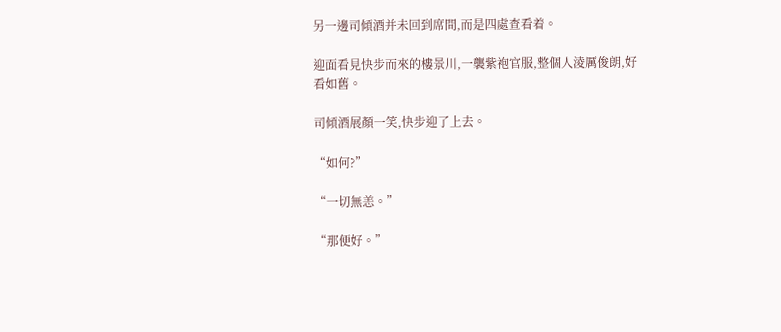另一邊司傾酒并未回到席間,而是四處查看着。

迎面看見快步而來的樓景川,一襲紫袍官服,整個人淩厲俊朗,好看如舊。

司傾酒展顏一笑,快步迎了上去。

“如何?”

“一切無恙。”

“那便好。”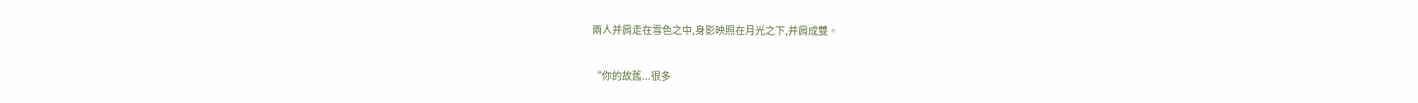兩人并肩走在雪色之中,身影映照在月光之下,并肩成雙。

“你的故舊...很多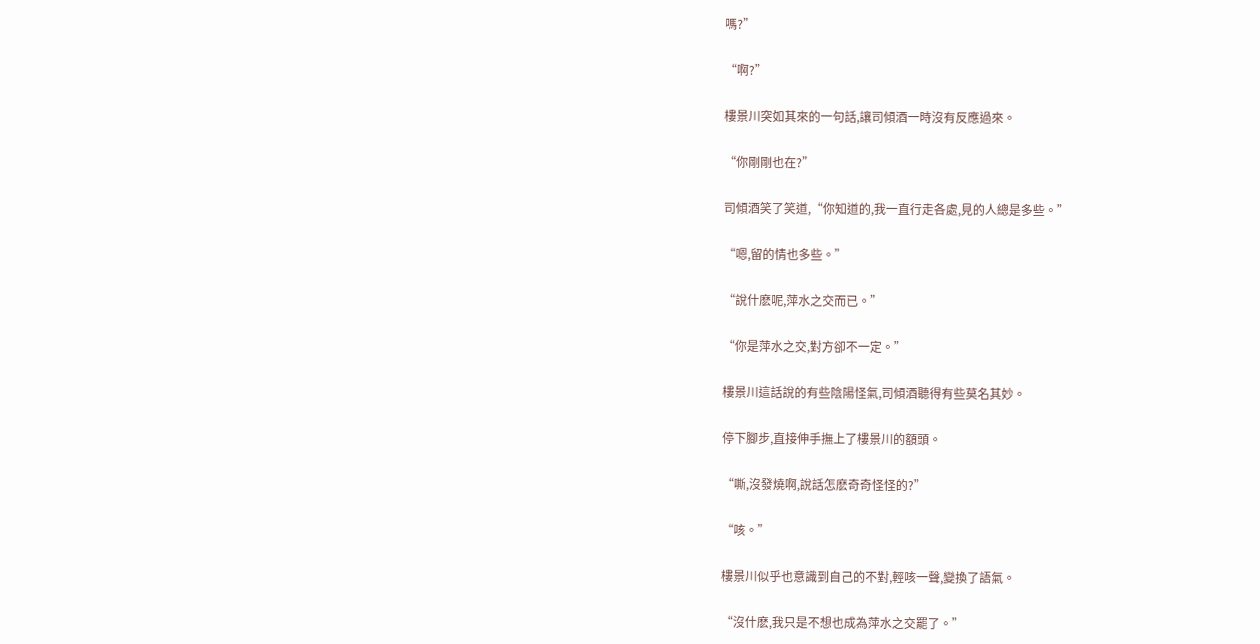嗎?”

“啊?”

樓景川突如其來的一句話,讓司傾酒一時沒有反應過來。

“你剛剛也在?”

司傾酒笑了笑道,“你知道的,我一直行走各處,見的人總是多些。”

“嗯,留的情也多些。”

“說什麽呢,萍水之交而已。”

“你是萍水之交,對方卻不一定。”

樓景川這話說的有些陰陽怪氣,司傾酒聽得有些莫名其妙。

停下腳步,直接伸手撫上了樓景川的額頭。

“嘶,沒發燒啊,說話怎麽奇奇怪怪的?”

“咳。”

樓景川似乎也意識到自己的不對,輕咳一聲,變換了語氣。

“沒什麽,我只是不想也成為萍水之交罷了。”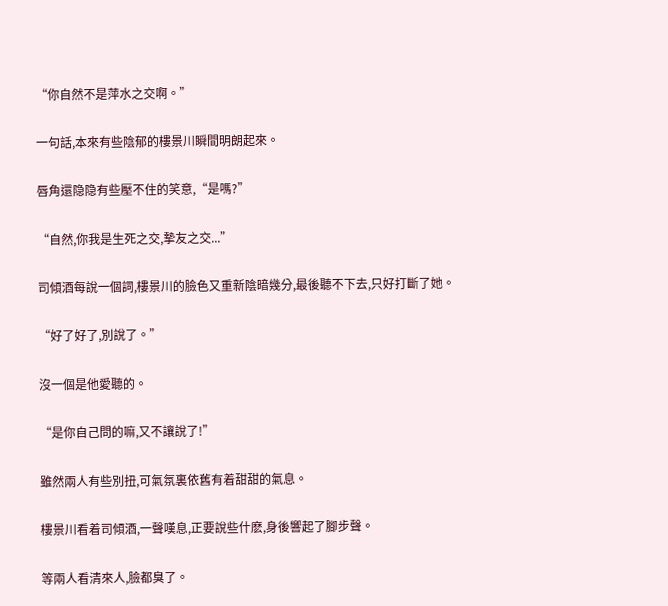“你自然不是萍水之交啊。”

一句話,本來有些陰郁的樓景川瞬間明朗起來。

唇角還隐隐有些壓不住的笑意,“是嗎?”

“自然,你我是生死之交,摯友之交...”

司傾酒每說一個詞,樓景川的臉色又重新陰暗幾分,最後聽不下去,只好打斷了她。

“好了好了,別說了。”

沒一個是他愛聽的。

“是你自己問的嘛,又不讓說了!”

雖然兩人有些別扭,可氣氛裏依舊有着甜甜的氣息。

樓景川看着司傾酒,一聲嘆息,正要說些什麽,身後響起了腳步聲。

等兩人看清來人,臉都臭了。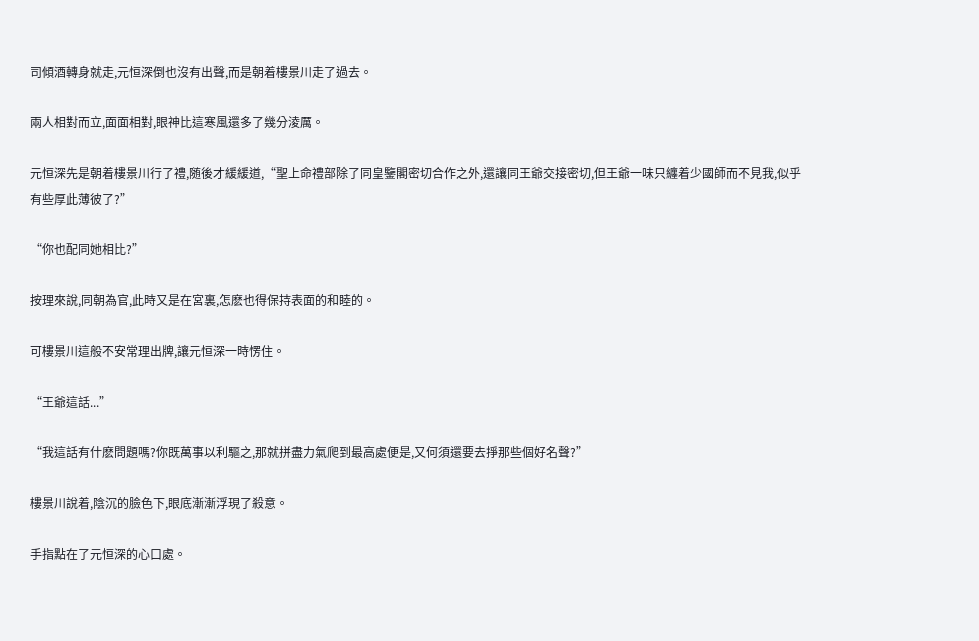司傾酒轉身就走,元恒深倒也沒有出聲,而是朝着樓景川走了過去。

兩人相對而立,面面相對,眼神比這寒風還多了幾分淩厲。

元恒深先是朝着樓景川行了禮,随後才緩緩道,“聖上命禮部除了同皇鑒閣密切合作之外,還讓同王爺交接密切,但王爺一味只纏着少國師而不見我,似乎有些厚此薄彼了?”

“你也配同她相比?”

按理來說,同朝為官,此時又是在宮裏,怎麽也得保持表面的和睦的。

可樓景川這般不安常理出牌,讓元恒深一時愣住。

“王爺這話...”

“我這話有什麽問題嗎?你既萬事以利驅之,那就拼盡力氣爬到最高處便是,又何須還要去掙那些個好名聲?”

樓景川說着,陰沉的臉色下,眼底漸漸浮現了殺意。

手指點在了元恒深的心口處。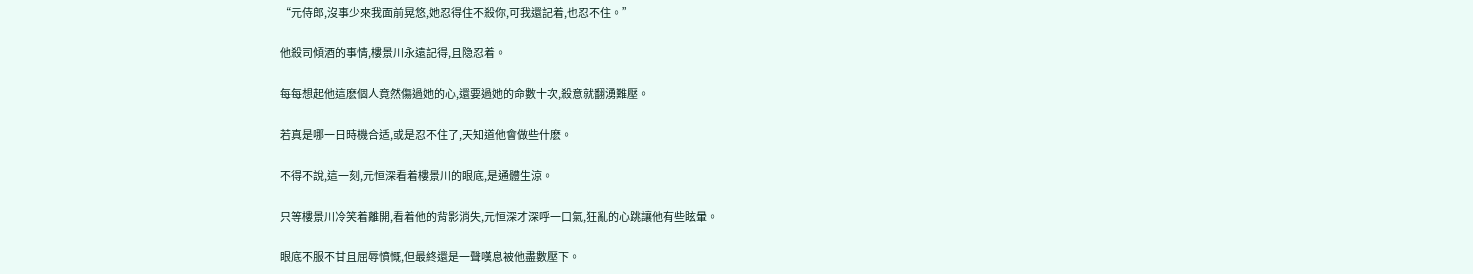“元侍郎,沒事少來我面前晃悠,她忍得住不殺你,可我還記着,也忍不住。”

他殺司傾酒的事情,樓景川永遠記得,且隐忍着。

每每想起他這麽個人竟然傷過她的心,還要過她的命數十次,殺意就翻湧難壓。

若真是哪一日時機合适,或是忍不住了,天知道他會做些什麽。

不得不說,這一刻,元恒深看着樓景川的眼底,是通體生涼。

只等樓景川冷笑着離開,看着他的背影消失,元恒深才深呼一口氣,狂亂的心跳讓他有些眩暈。

眼底不服不甘且屈辱憤慨,但最終還是一聲嘆息被他盡數壓下。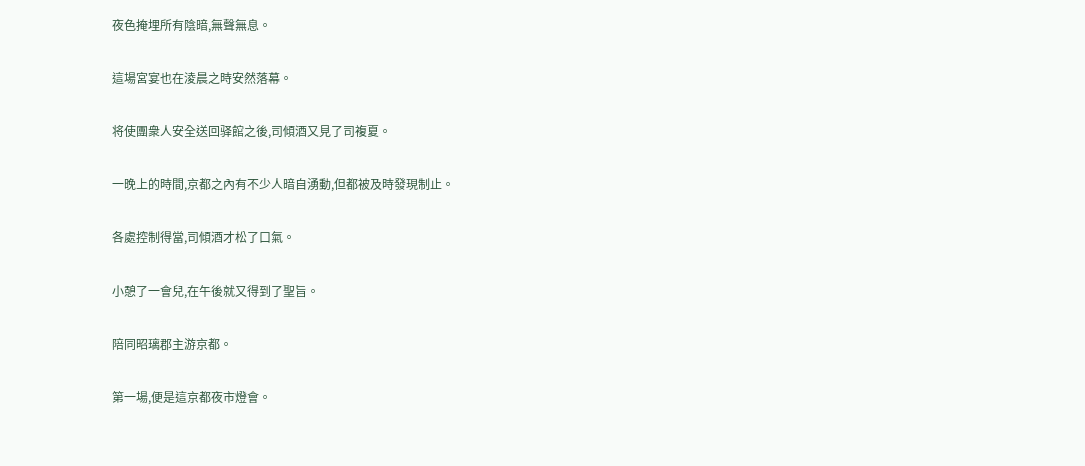夜色掩埋所有陰暗,無聲無息。

這場宮宴也在淩晨之時安然落幕。

将使團衆人安全送回驿館之後,司傾酒又見了司複夏。

一晚上的時間,京都之內有不少人暗自湧動,但都被及時發現制止。

各處控制得當,司傾酒才松了口氣。

小憩了一會兒,在午後就又得到了聖旨。

陪同昭璃郡主游京都。

第一場,便是這京都夜市燈會。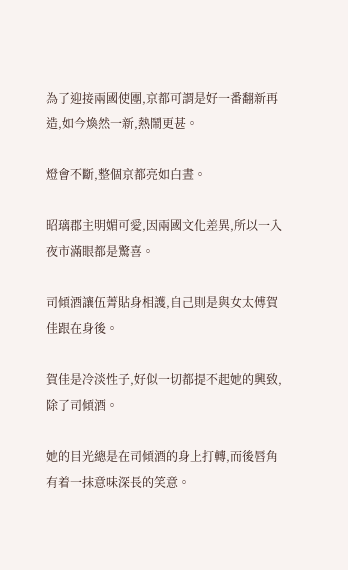為了迎接兩國使團,京都可謂是好一番翻新再造,如今煥然一新,熱鬧更甚。

燈會不斷,整個京都亮如白晝。

昭璃郡主明媚可愛,因兩國文化差異,所以一入夜市滿眼都是驚喜。

司傾酒讓伍菁貼身相護,自己則是與女太傅賀佳跟在身後。

賀佳是冷淡性子,好似一切都提不起她的興致,除了司傾酒。

她的目光總是在司傾酒的身上打轉,而後唇角有着一抹意味深長的笑意。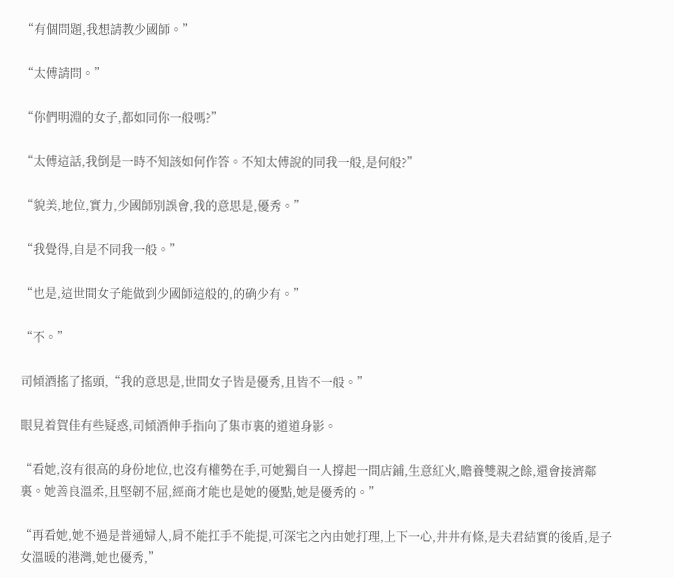“有個問題,我想請教少國師。”

“太傅請問。”

“你們明淵的女子,都如同你一般嗎?”

“太傅這話,我倒是一時不知該如何作答。不知太傅說的同我一般,是何般?”

“貌美,地位,實力,少國師別誤會,我的意思是,優秀。”

“我覺得,自是不同我一般。”

“也是,這世間女子能做到少國師這般的,的确少有。”

“不。”

司傾酒搖了搖頭,“我的意思是,世間女子皆是優秀,且皆不一般。”

眼見着賀佳有些疑惑,司傾酒伸手指向了集市裏的道道身影。

“看她,沒有很高的身份地位,也沒有權勢在手,可她獨自一人撐起一間店鋪,生意紅火,贍養雙親之餘,還會接濟鄰裏。她善良溫柔,且堅韌不屈,經商才能也是她的優點,她是優秀的。”

“再看她,她不過是普通婦人,肩不能扛手不能提,可深宅之內由她打理,上下一心,井井有條,是夫君結實的後盾,是子女溫暖的港灣,她也優秀,”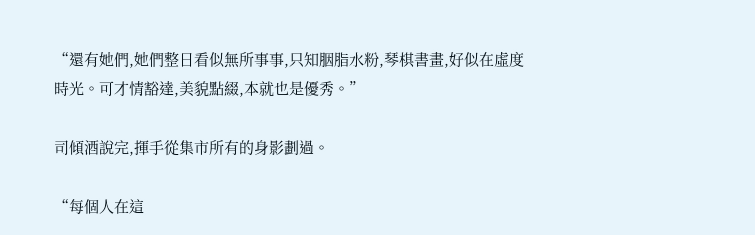“還有她們,她們整日看似無所事事,只知胭脂水粉,琴棋書畫,好似在虛度時光。可才情豁達,美貌點綴,本就也是優秀。”

司傾酒說完,揮手從集市所有的身影劃過。

“每個人在這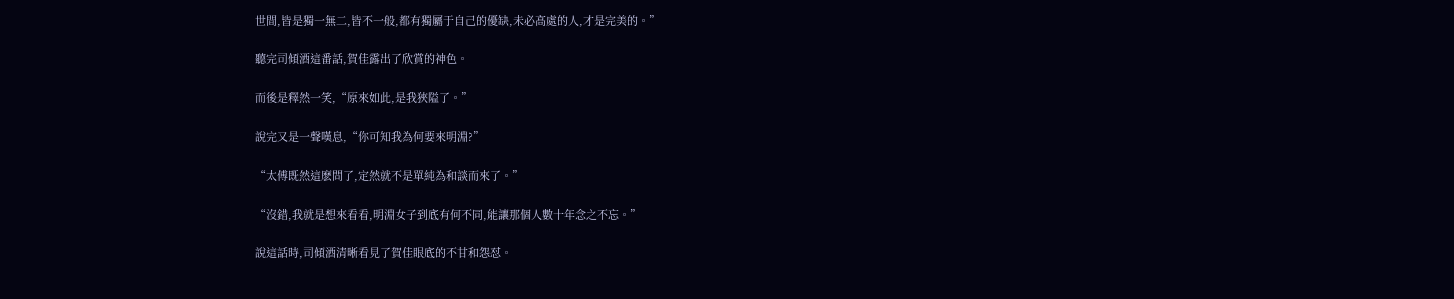世間,皆是獨一無二,皆不一般,都有獨屬于自己的優缺,未必高處的人,才是完美的。”

聽完司傾酒這番話,賀佳露出了欣賞的神色。

而後是釋然一笑,“原來如此,是我狹隘了。”

說完又是一聲嘆息,“你可知我為何要來明淵?”

“太傅既然這麽問了,定然就不是單純為和談而來了。”

“沒錯,我就是想來看看,明淵女子到底有何不同,能讓那個人數十年念之不忘。”

說這話時,司傾酒清晰看見了賀佳眼底的不甘和怨怼。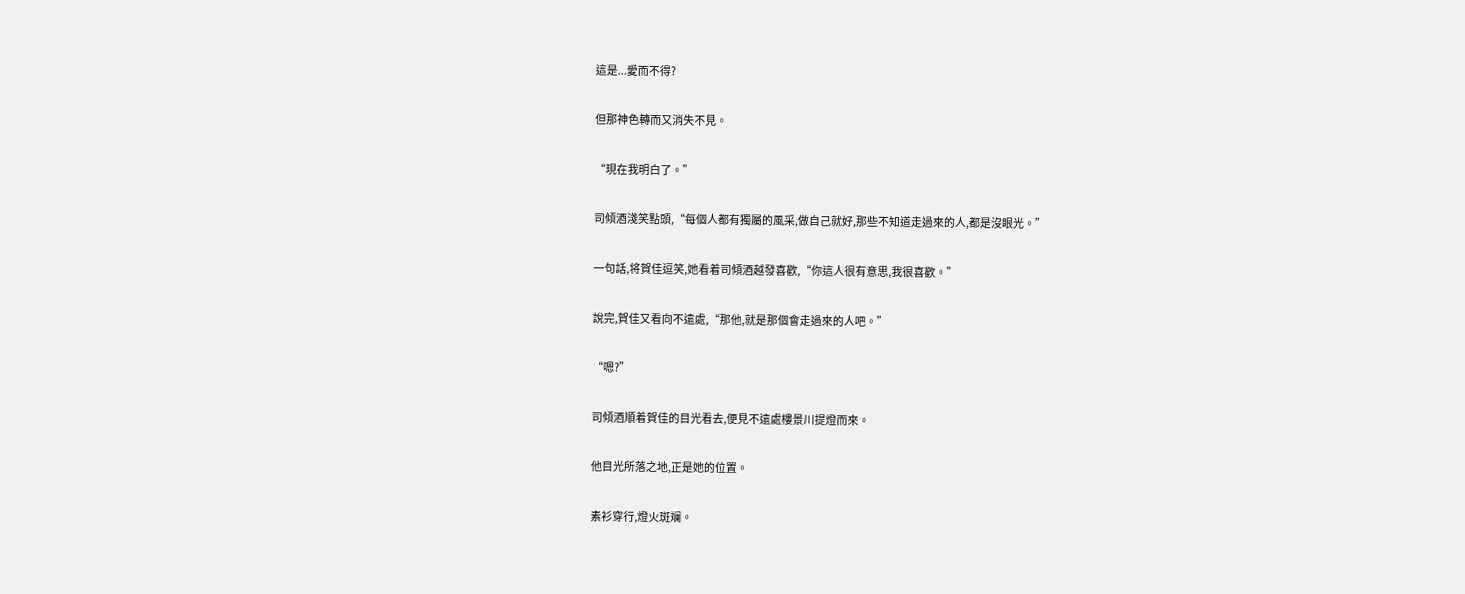這是...愛而不得?

但那神色轉而又消失不見。

“現在我明白了。”

司傾酒淺笑點頭,“每個人都有獨屬的風采,做自己就好,那些不知道走過來的人,都是沒眼光。”

一句話,将賀佳逗笑,她看着司傾酒越發喜歡,“你這人很有意思,我很喜歡。”

說完,賀佳又看向不遠處,“那他,就是那個會走過來的人吧。”

“嗯?”

司傾酒順着賀佳的目光看去,便見不遠處樓景川提燈而來。

他目光所落之地,正是她的位置。

素衫穿行,燈火斑斓。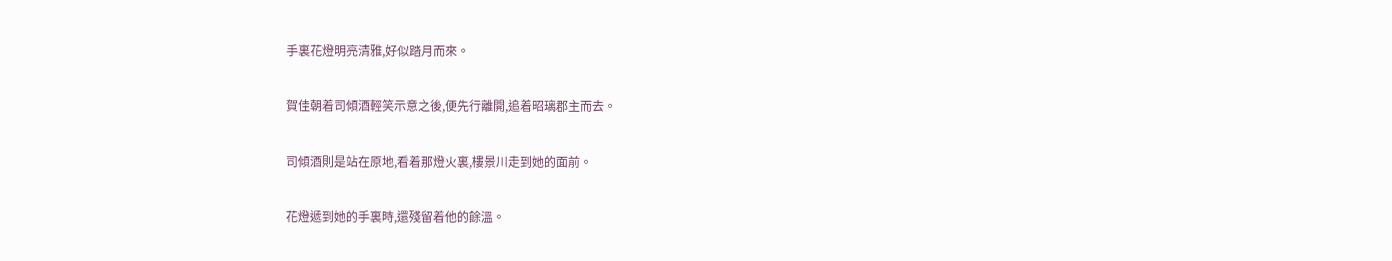手裏花燈明亮清雅,好似踏月而來。

賀佳朝着司傾酒輕笑示意之後,便先行離開,追着昭璃郡主而去。

司傾酒則是站在原地,看着那燈火裏,樓景川走到她的面前。

花燈遞到她的手裏時,還殘留着他的餘溫。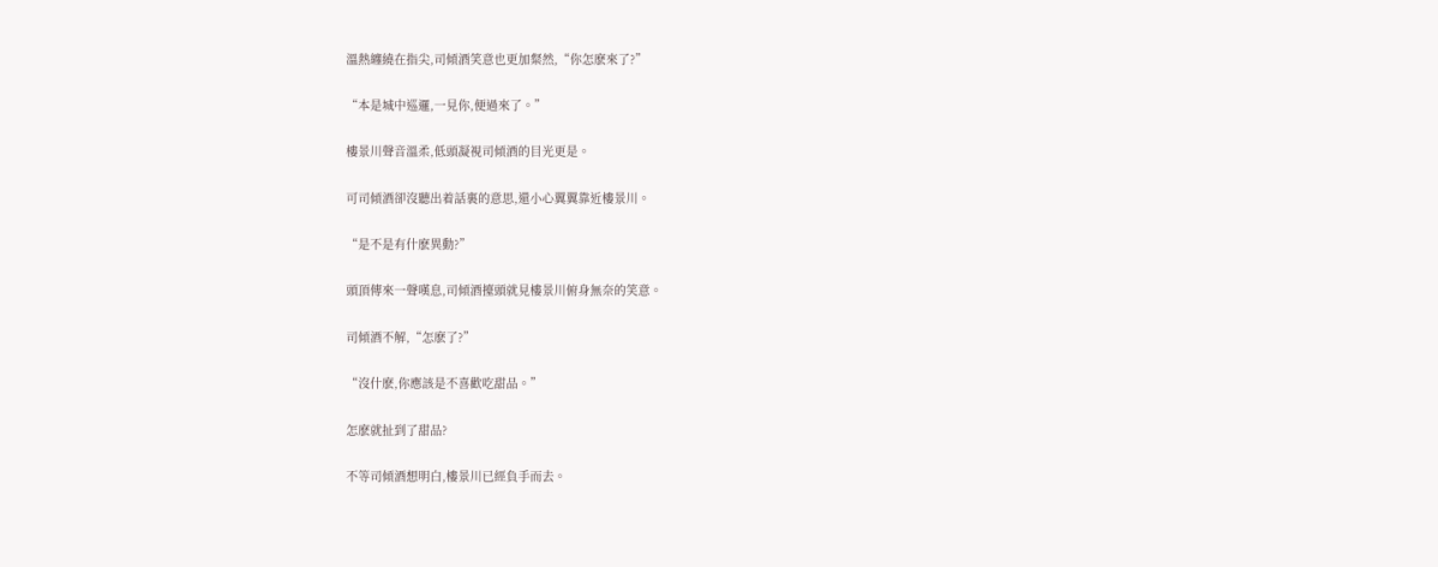溫熱纏繞在指尖,司傾酒笑意也更加粲然,“你怎麽來了?”

“本是城中巡邏,一見你,便過來了。”

樓景川聲音溫柔,低頭凝視司傾酒的目光更是。

可司傾酒卻沒聽出着話裏的意思,還小心翼翼靠近樓景川。

“是不是有什麽異動?”

頭頂傳來一聲嘆息,司傾酒擡頭就見樓景川俯身無奈的笑意。

司傾酒不解,“怎麽了?”

“沒什麽,你應該是不喜歡吃甜品。”

怎麽就扯到了甜品?

不等司傾酒想明白,樓景川已經負手而去。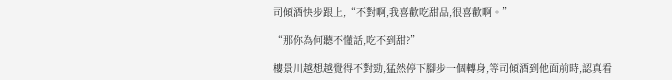司傾酒快步跟上,“不對啊,我喜歡吃甜品,很喜歡啊。”

“那你為何聽不懂話,吃不到甜?”

樓景川越想越覺得不對勁,猛然停下腳步一個轉身,等司傾酒到他面前時,認真看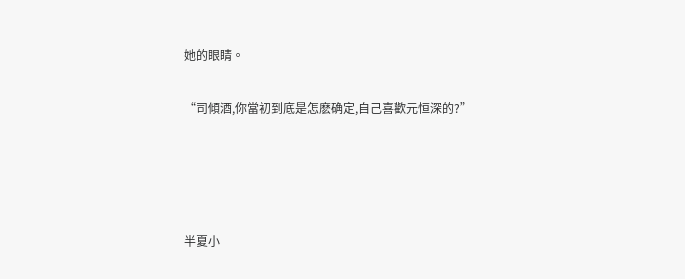她的眼睛。

“司傾酒,你當初到底是怎麽确定,自己喜歡元恒深的?”




半夏小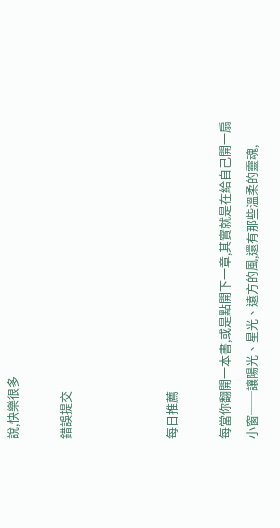說,快樂很多

錯誤提交



每日推薦

每當你翻開一本書,或是點開下一章,其實就是在給自己開一扇小窗──讓陽光、星光、遠方的風,還有那些溫柔的靈魂,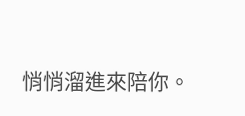悄悄溜進來陪你。